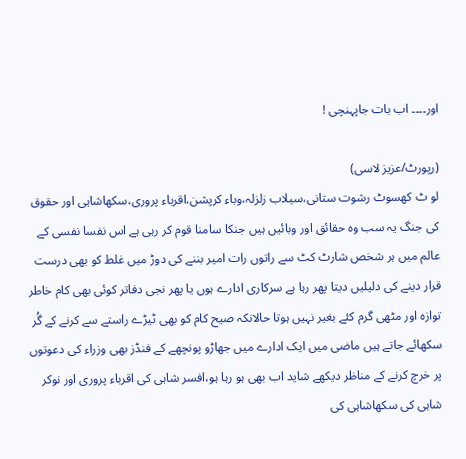اور۔۔۔۔ اب بات جاپہنچی !

(رپورٹ/عزیز لاسی)
لو ٹ کھسوٹ رشوت ستانی،سیلاب زلزلہ،وباء کرپشن،اقرباء پروری،سکھاشاہی اور حقوق کی جنگ یہ سب وہ حقائق اور وبائیں ہیں جنکا سامنا قوم کر رہی ہے اس نفسا نفسی کے عالم میں ہر شخص شارٹ کٹ سے راتوں رات امیر بننے کی دوڑ میں غلط کو بھی درست قرار دینے کی دلیلیں دیتا پھر رہا ہے سرکاری ادارے ہوں یا پھر نجی دفاتر کوئی بھی کام خاطر توازہ اور مٹھی گرم کئے بغیر نہیں ہوتا حالانکہ صیح کام کو بھی ٹیڑے راستے سے کرنے کے گُر سکھائے جاتے ہیں ماضی میں ایک ادارے میں جھاڑو پونچھے کے فنڈز بھی وزراء کی دعوتوں پر خرچ کرنے کے مناظر دیکھے شاید اب بھی ہو رہا ہو،افسر شاہی کی اقرباء پروری اور نوکر شاہی کی سکھاشاہی کی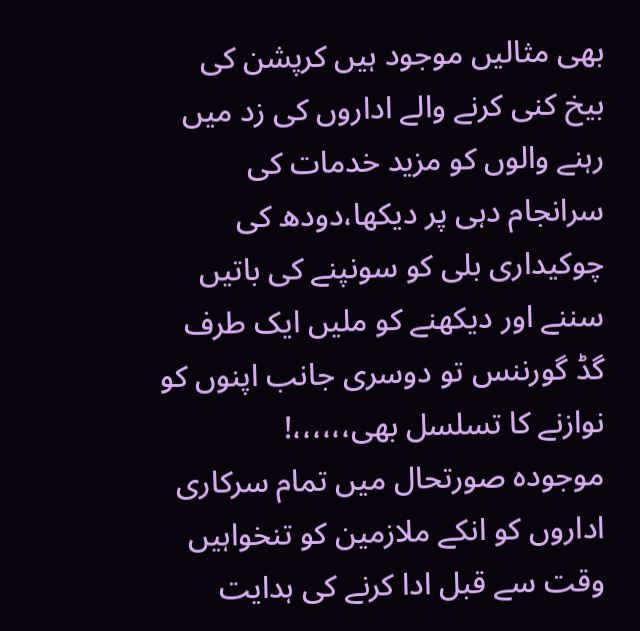بھی مثالیں موجود ہیں کرپشن کی بیخ کنی کرنے والے اداروں کی زد میں رہنے والوں کو مزید خدمات کی سرانجام دہی پر دیکھا،دودھ کی چوکیداری بلی کو سونپنے کی باتیں سننے اور دیکھنے کو ملیں ایک طرف گڈ گورننس تو دوسری جانب اپنوں کو نوازنے کا تسلسل بھی،،،،،،!
موجودہ صورتحال میں تمام سرکاری اداروں کو انکے ملازمین کو تنخواہیں وقت سے قبل ادا کرنے کی ہدایت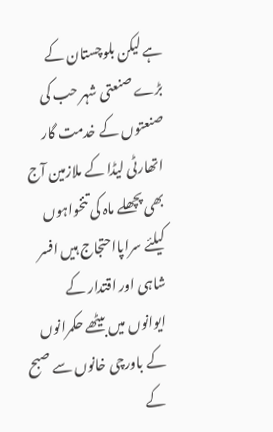ہے لیکن بلوچستان کے بڑے صنعتی شہر حب کی صنعتوں کے خدمت گار اتھارٹی لیڈا کے ملازمین آج بھی پچھلے ماہ کی تنخواہوں کیلئے سراپااحتجاج ہیں افسر شاہی اور اقتدار کے ایوانوں میں بیٹھے حکمرانوں کے باورچی خانوں سے صبح کے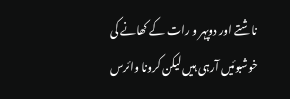ناشتے اور دوپہر و رات کے کھانے کی خوشبوئیں آرہی ہیں لیکن کرونا وائرس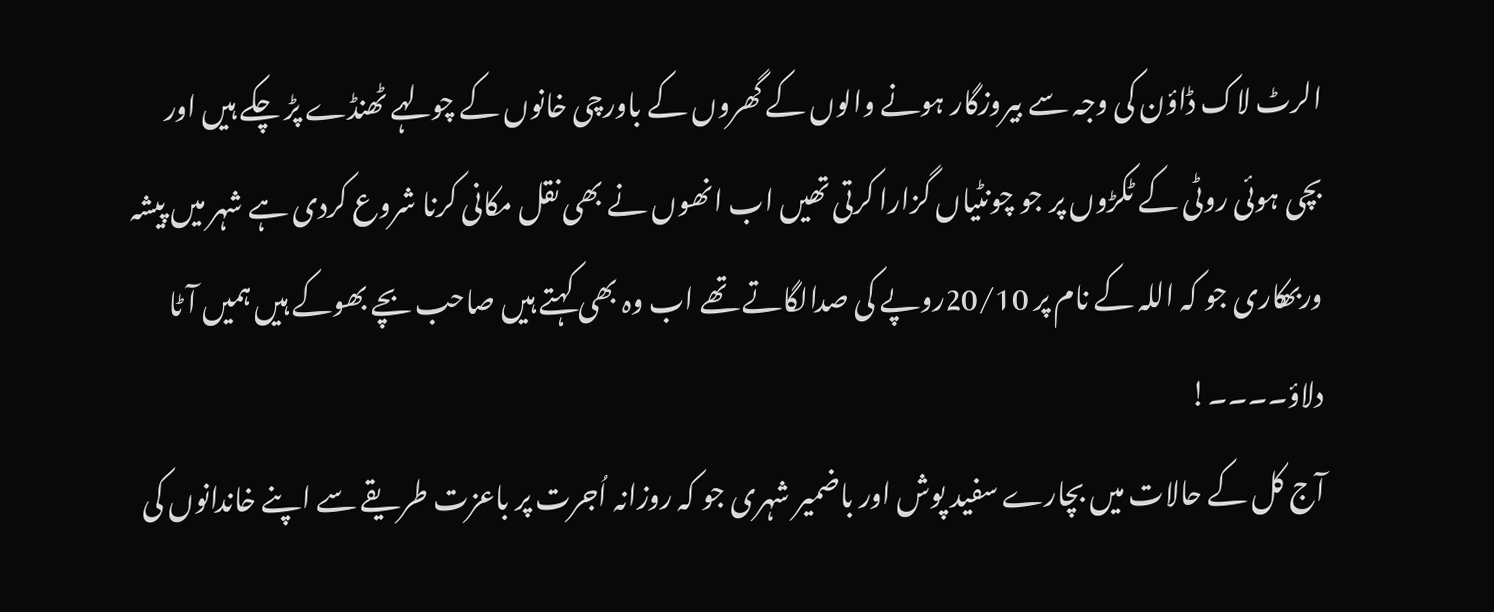الرٹ لاک ڈاؤن کی وجہ سے بیروزگار ہونے والوں کے گھروں کے باورچی خانوں کے چولہے ٹھنڈے پڑ چکے ہیں اور بچی ہوئی روٹی کے ٹکڑوں پر جو چونٹیاں گزارا کرتی تھیں اب انھوں نے بھی نقل مکانی کرنا شروع کردی ہے شہر میں پیشہ وربھکاری جو کہ اللہ کے نام پر 20/10روپے کی صدالگاتے تھے اب وہ بھی کہتے ہیں صاحب بچے بھوکے ہیں ہمیں آٹا دلاؤ۔۔۔۔!
آج کل کے حالات میں بچارے سفید پوش اور باضمیر شہری جو کہ روزانہ اُجرت پر باعزت طریقے سے اپنے خاندانوں کی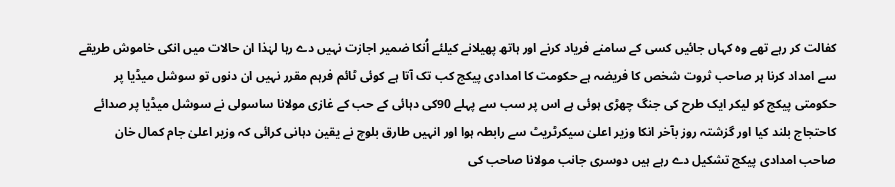کفالت کر رہے تھے وہ کہاں جائیں کسی کے سامنے فریاد کرنے اور ہاتھ پھیلانے کیلئے اُنکا ضمیر اجازت نہیں دے رہا لہٰذا ان حالات میں انکی خاموش طریقے سے امداد کرنا ہر صاحب ثروت شخص کا فریضہ ہے حکومت کا امدادی پیکج کب تک آتا ہے کوئی ٹائم فرہم مقرر نہیں ان دنوں تو سوشل میڈیا پر حکومتی پیکج کو لیکر ایک طرح کی جنگ چھڑی ہوئی ہے اس پر سب سے پہلے 90کی دہائی کے حب کے غازی مولانا ساسولی نے سوشل میڈیا پر صدائے کاحتجاج بلند کیا اور گزشتہ روز بآخر انکا وزیر اعلیٰ سیکرٹریٹ سے رابطہ ہوا اور انہیں طارق بلوچ نے یقین دہانی کرائی کہ وزیر اعلیٰ جام کمال خان صاحب امدادی پیکج تشکیل دے رہے ہیں دوسری جانب مولانا صاحب کی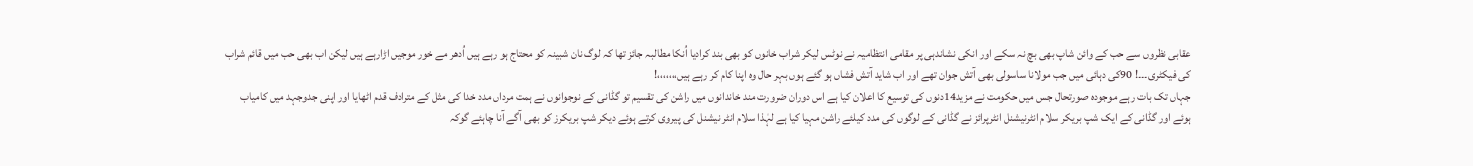عقابی نظروں سے حب کے وائن شاپ بھی بچ نہ سکے اور انکی نشاندہی پر مقامی انتظامیہ نے نوٹس لیکر شراب خانوں کو بھی بند کرادیا اُنکا مطالبہ جائز تھا کہ لوگ نان شبینہ کو محتاج ہو رہے ہیں اُدھر مے خور موجیں اڑارہے ہیں لیکن اب بھی حب میں قائم شراب کی فیکٹری۔۔۔! 90کی دہائی میں جب مولانا ساسولی بھی آتش جوان تھے اور اب شاید آتش فشاں ہو گئے ہوں بہر حال وہ اپنا کام کر رہے ہیں،،،،،،،!
جہاں تک بات رہے موجودہ صورتحال جس میں حکومت نے مزید14دنوں کی توسیع کا اعلان کیا ہے اس دوران ضرورت مند خاندانوں میں راشن کی تقسیم تو گڈانی کے نوجوانوں نے ہمت مرداں مدد خدا کی مثل کے مترادف قدم اٹھایا اور اپنی جدوجہد میں کامیاب ہوئے اور گڈانی کے ایک شپ بریکر سلام انٹرنیشنل انٹرپرائز نے گڈانی کے لوگوں کی مدد کیلئے راشن مہیا کیا ہے لہٰذا سلام انٹر نیشنل کی پیروی کرتے ہوئے دیکر شپ بریکرز کو بھی آگے آنا چاہئے گوکہ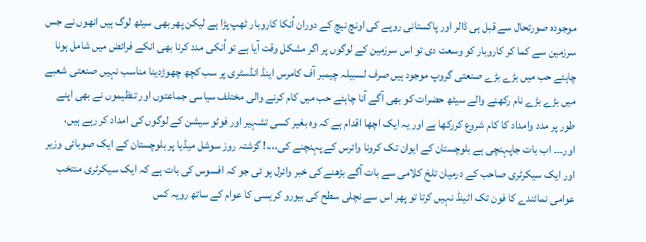موجودہ صورتحال سے قبل ہی ڈالر اور پاکستانی روپے کی اونچ نیچ کے دوران اُنکا کاروبار ٹھپ پڑا ہے لیکن پھر بھی سیٹھ لوگ ہیں انھوں نے جس سرزمین سے کما کر کاروبار کو وسعت دی تو اس سرزمین کے لوگوں پر اگر مشکل وقت آیا ہے تو اُنکی مدد کرنا بھی انکے فرائض میں شامل ہونا چاہئے حب میں بڑے بڑے صنعتی گروپ موجود ہیں صرف لسبیلہ چیمبر آف کامرس اینڈ انڈسٹری پر سب کچھ چھوڑدینا مناسب نہیں صنعتی شعبے میں بڑے بڑے نام رکھنے والے سیٹھ حضرات کو بھی آگے آنا چاہئے حب میں کام کرنے والی مختلف سیاسی جماعتوں اور تنظیموں نے بھی اپنے طور پر مدد وامداد کا کام شروع کررکھا ہے اور یہ ایک اچھا اقدام ہے کہ وہ بغیر کسی تشہیر اور فوٹو سیشن کے لوگوں کی امداد کر رہے ہیں،
اور۔۔۔ اب بات جاپہنچی ہے بلوچستان کے ایوان تک کرونا وائرس کے پہنچنے کی،،،،! گزشتہ روز سوشل میڈیا پر بلوچستان کے ایک صوبائی وزیر اور ایک سیکرٹری صاحب کے درمیان تلخ کلامی سے بات آگے بڑھنے کی خبر وائرل ہو ئی جو کہ افسوس کی بات ہے کہ ایک سیکرٹری منتخب عوامی نمائندے کا فون تک اٹینڈ نہیں کرتا تو پھر اس سے نچلی سطح کی بیورو کریسی کا عوام کے ساتھ رویہ کس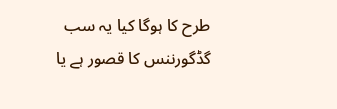طرح کا ہوگا کیا یہ سب گڈگورننس کا قصور ہے یا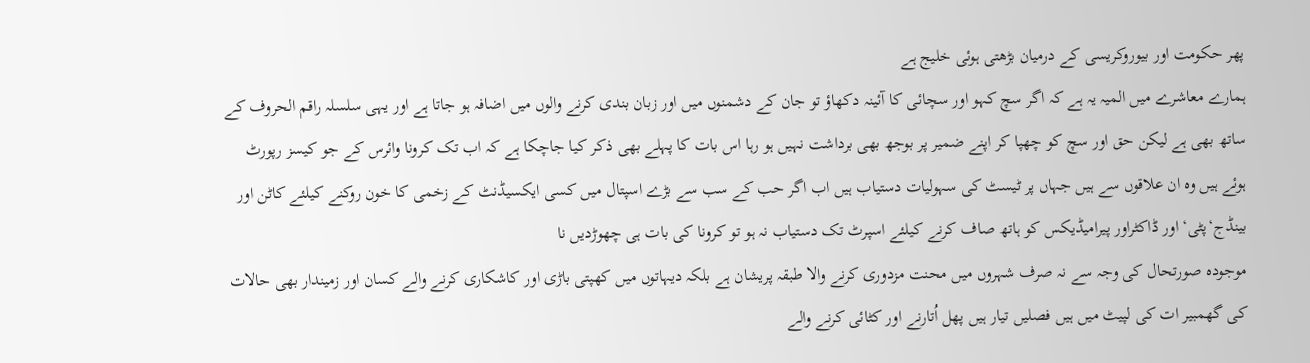پھر حکومت اور بیوروکریسی کے درمیان بڑھتی ہوئی خلیج ہے
ہمارے معاشرے میں المیہ یہ ہے کہ اگر سچ کہو اور سچائی کا آئینہ دکھاؤ تو جان کے دشمنوں میں اور زبان بندی کرنے والوں میں اضافہ ہو جاتا ہے اور یہی سلسلہ راقم الحروف کے ساتھ بھی ہے لیکن حق اور سچ کو چھپا کر اپنے ضمیر پر بوجھ بھی برداشت نہیں ہو رہا اس بات کا پہلے بھی ذکر کیا جاچکا ہے کہ اب تک کرونا وائرس کے جو کیسز رپورٹ ہوئے ہیں وہ ان علاقوں سے ہیں جہاں پر ٹیسٹ کی سہولیات دستیاب ہیں اب اگر حب کے سب سے بڑے اسپتال میں کسی ایکسیڈنٹ کے زخمی کا خون روکنے کیلئے کاٹن اور بینڈج‘پٹی‘اور ڈاکٹراور پیرامیڈیکس کو ہاتھ صاف کرنے کیلئے اسپرٹ تک دستیاب نہ ہو تو کرونا کی بات ہی چھوڑدیں نا
موجودہ صورتحال کی وجہ سے نہ صرف شہروں میں محنت مزدوری کرنے والا طبقہ پریشان ہے بلکہ دیہاتوں میں کھپتی باڑی اور کاشکاری کرنے والے کسان اور زمیندار بھی حالات کی گھمبیر ات کی لپیٹ میں ہیں فصلیں تیار ہیں پھل اُتارنے اور کٹائی کرنے والے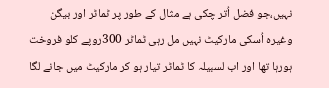نہیں،جو فضل اُتر چکی ہے مثال کے طور پر ٹماٹر اور بیگن وغیرہ اُسکی مارکیٹ نہیں مل رہی ٹماٹر 300روپے کلو فروخت ہورہا تھا اور اب لسبیلہ کا ٹماٹر تیار ہو کر مارکیٹ میں جانے لگا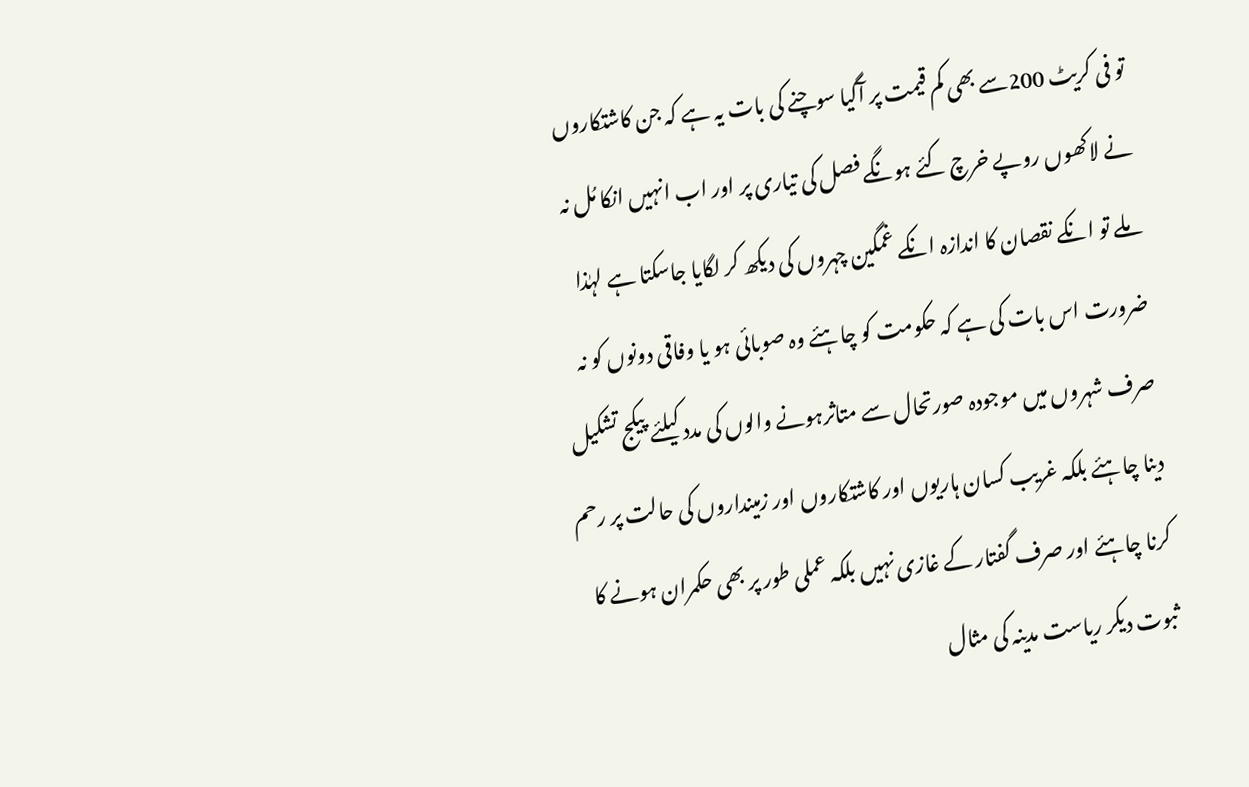تو فی کریٹ 200سے بھی کم قیمت پر آگیا سوچنے کی بات یہ ہے کہ جن کاشتکاروں نے لاکھوں روپے خرچ کئے ہونگے فصل کی تیاری پر اور اب انہیں انکا مُل نہ ملے تو انکے نقصان کا اندازہ انکے غمگین چہروں کی دیکھ کر لگایا جاسکتا ہے لہٰذا ضرورت اس بات کی ہے کہ حکومت کو چاہئے وہ صوبائی ہو یا وفاقی دونوں کو نہ صرف شہروں میں موجودہ صورتحال سے متاثرہونے والوں کی مدد کیلئے پیکج تشکیل دینا چاہئے بلکہ غریب کسان ہاریوں اور کاشتکاروں اور زمینداروں کی حالت پر رحم کرنا چاہئے اور صرف گفتار کے غازی نہیں بلکہ عملی طور پر بھی حکمران ہونے کا ثبوت دیکر ریاست مدینہ کی مثال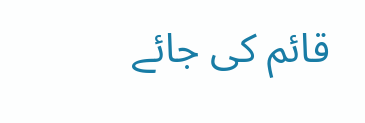قائم کی جائے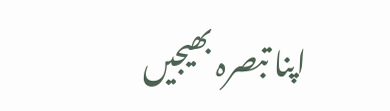اپنا تبصرہ بھیجیں